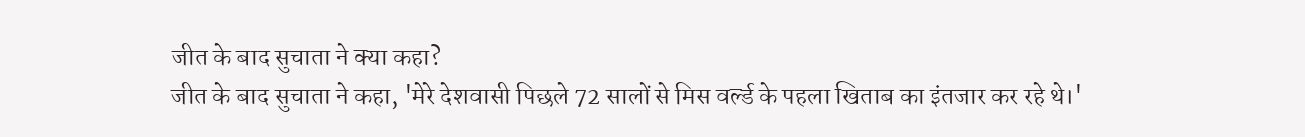जीत के बाद सुचाता ने क्या कहा?
जीत के बाद सुचाता ने कहा, 'मेरे देशवासी पिछले 72 सालों से मिस वर्ल्ड के पहला खिताब का इंतजार कर रहे थे।'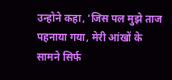उन्होने कहा, 'जिस पल मुझे ताज पहनाया गया, मेरी आंखों के सामने सिर्फ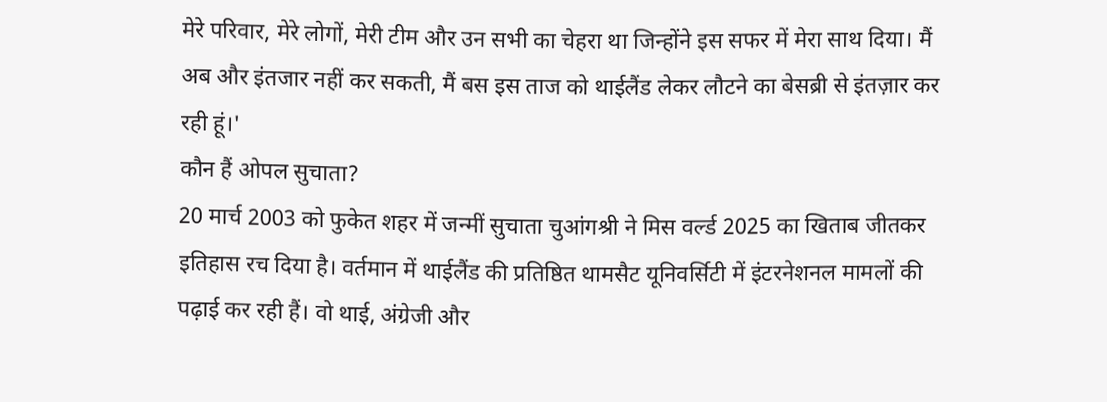मेरे परिवार, मेरे लोगों, मेरी टीम और उन सभी का चेहरा था जिन्होंने इस सफर में मेरा साथ दिया। मैं अब और इंतजार नहीं कर सकती, मैं बस इस ताज को थाईलैंड लेकर लौटने का बेसब्री से इंतज़ार कर रही हूं।'
कौन हैं ओपल सुचाता?
20 मार्च 2003 को फुकेत शहर में जन्मीं सुचाता चुआंगश्री ने मिस वर्ल्ड 2025 का खिताब जीतकर इतिहास रच दिया है। वर्तमान में थाईलैंड की प्रतिष्ठित थामसैट यूनिवर्सिटी में इंटरनेशनल मामलों की पढ़ाई कर रही हैं। वो थाई, अंग्रेजी और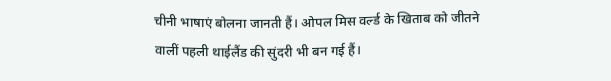चीनी भाषाएं बोलना जानती हैं। ओपल मिस वर्ल्ड के खिताब को जीतने वालीं पहली थाईलैंड की सुंदरी भी बन गई हैं।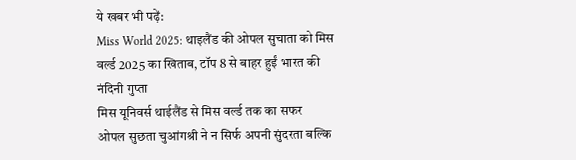ये खबर भी पढ़ें:
Miss World 2025: थाइलैंड की ओपल सुचाता को मिस वर्ल्ड 2025 का खिताब, टॉप 8 से बाहर हुईं भारत की नंदिनी गुप्ता
मिस यूनिवर्स थाईलैंड से मिस वर्ल्ड तक का सफर
ओपल सुछता चुआंगश्री ने न सिर्फ अपनी सुंदरता बल्कि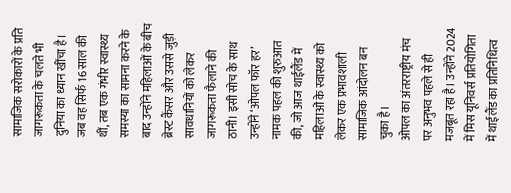सामाजिक सरोकारों के प्रति जागरूकता के चलते भी दुनिया का ध्यान खींचा है। जब वह सिर्फ 16 साल की थीं, तब एक गंभीर स्वास्थ्य समस्या का सामना करने के बाद उन्होंने महिलाओं के बीच ब्रेस्ट कैंसर और उससे जुड़ी सावधानियों को लेकर जागरूकता फैलाने की ठानी। इसी सोच के साथ उन्होंने ‘ओपल फॉर हर’ नामक पहल की शुरुआत की, जो आज थाईलैंड में महिलाओं के स्वास्थ्य को लेकर एक प्रभावशाली सामाजिक आंदोलन बन चुका है।
ओपल का अंतरराष्ट्रीय मंच पर अनुभव पहले से ही मजबूत रहा है। उन्होंने 2024 में मिस यूनिवर्स प्रतियोगिता में थाईलैंड का प्रतिनिधित्व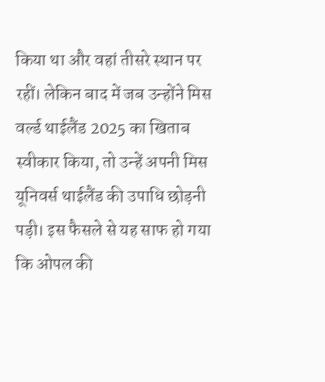किया था और वहां तीसरे स्थान पर रहीं। लेकिन बाद में जब उन्होंने मिस वर्ल्ड थाईलैंड 2025 का खिताब स्वीकार किया, तो उन्हें अपनी मिस यूनिवर्स थाईलैंड की उपाधि छोड़नी पड़ी। इस फैसले से यह साफ हो गया कि ओपल की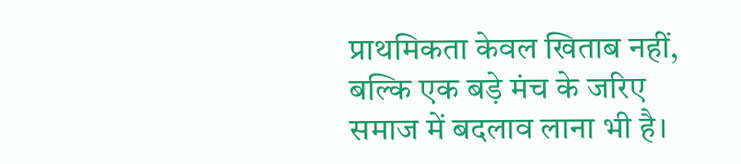प्राथमिकता केवल खिताब नहीं, बल्कि एक बड़े मंच के जरिए समाज में बदलाव लाना भी है।